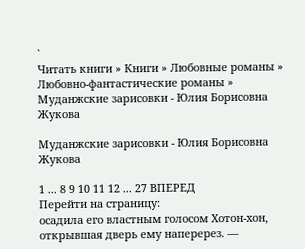`
Читать книги » Книги » Любовные романы » Любовно-фантастические романы » Муданжские зарисовки - Юлия Борисовна Жукова

Муданжские зарисовки - Юлия Борисовна Жукова

1 ... 8 9 10 11 12 ... 27 ВПЕРЕД
Перейти на страницу:
осадила его властным голосом Хотон-хон, открывшая дверь ему наперерез. —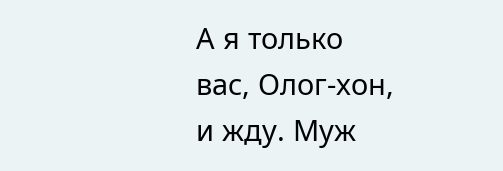А я только вас, Олог-хон, и жду. Муж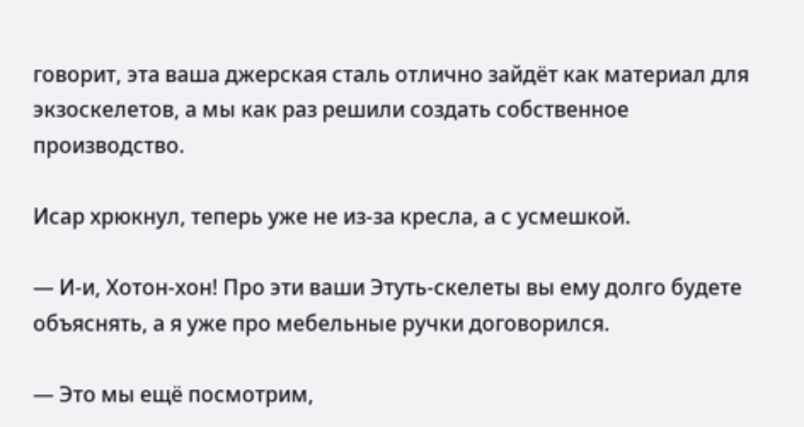говорит, эта ваша джерская сталь отлично зайдёт как материал для экзоскелетов, а мы как раз решили создать собственное производство.

Исар хрюкнул, теперь уже не из-за кресла, а с усмешкой.

— И-и, Хотон-хон! Про эти ваши Этуть-скелеты вы ему долго будете объяснять, а я уже про мебельные ручки договорился.

— Это мы ещё посмотрим,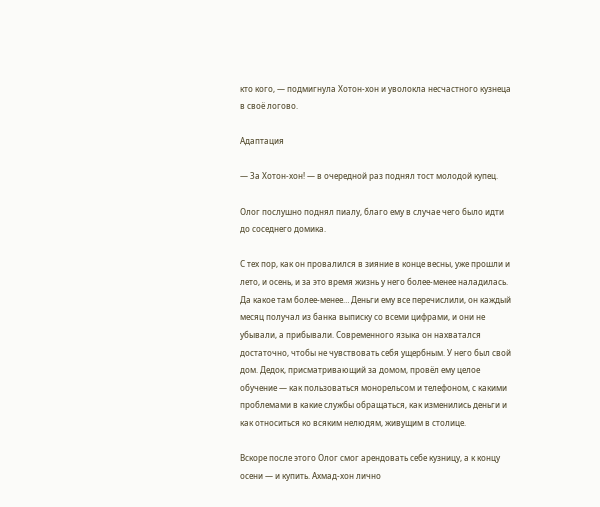кто кого, — подмигнула Хотон-хон и уволокла несчастного кузнеца в своё логово.

Адаптация

— За Хотон-хон! — в очередной раз поднял тост молодой купец.

Олог послушно поднял пиалу, благо ему в случае чего было идти до соседнего домика.

С тех пор, как он провалился в зияние в конце весны, уже прошли и лето, и осень, и за это время жизнь у него более-менее наладилась. Да какое там более-менее… Деньги ему все перечислили, он каждый месяц получал из банка выписку со всеми цифрами, и они не убывали, а прибывали. Современного языка он нахватался достаточно, чтобы не чувствовать себя ущербным. У него был свой дом. Дедок, присматривающий за домом, провёл ему целое обучение — как пользоваться монорельсом и телефоном, с какими проблемами в какие службы обращаться, как изменились деньги и как относиться ко всяким нелюдям, живущим в столице.

Вскоре после этого Олог смог арендовать себе кузницу, а к концу осени — и купить. Ахмад-хон лично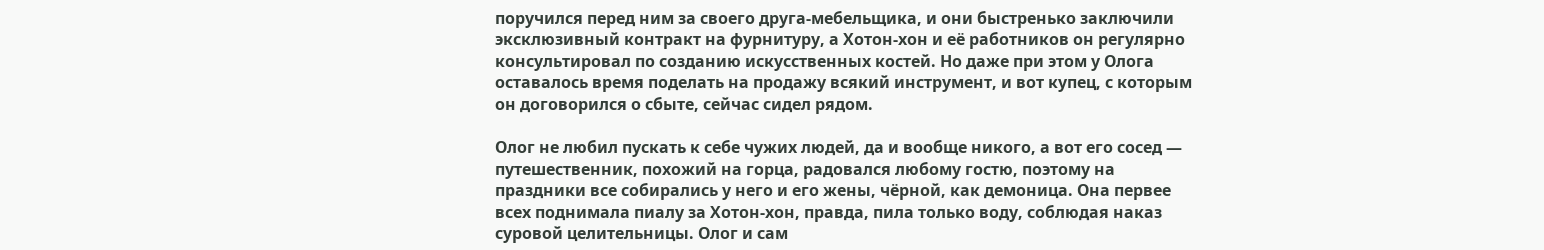поручился перед ним за своего друга-мебельщика, и они быстренько заключили эксклюзивный контракт на фурнитуру, а Хотон-хон и её работников он регулярно консультировал по созданию искусственных костей. Но даже при этом у Олога оставалось время поделать на продажу всякий инструмент, и вот купец, с которым он договорился о сбыте, сейчас сидел рядом.

Олог не любил пускать к себе чужих людей, да и вообще никого, а вот его сосед — путешественник, похожий на горца, радовался любому гостю, поэтому на праздники все собирались у него и его жены, чёрной, как демоница. Она первее всех поднимала пиалу за Хотон-хон, правда, пила только воду, соблюдая наказ суровой целительницы. Олог и сам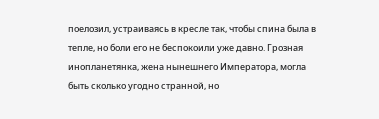поелозил, устраиваясь в кресле так, чтобы спина была в тепле, но боли его не беспокоили уже давно. Грозная инопланетянка, жена нынешнего Императора, могла быть сколько угодно странной, но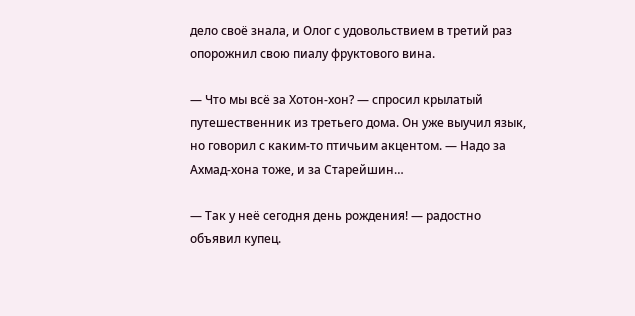дело своё знала, и Олог с удовольствием в третий раз опорожнил свою пиалу фруктового вина.

— Что мы всё за Хотон-хон? — спросил крылатый путешественник из третьего дома. Он уже выучил язык, но говорил с каким-то птичьим акцентом. — Надо за Ахмад-хона тоже, и за Старейшин…

— Так у неё сегодня день рождения! — радостно объявил купец.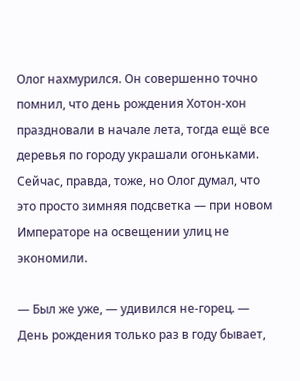Олог нахмурился. Он совершенно точно помнил, что день рождения Хотон-хон праздновали в начале лета, тогда ещё все деревья по городу украшали огоньками. Сейчас, правда, тоже, но Олог думал, что это просто зимняя подсветка — при новом Императоре на освещении улиц не экономили.

— Был же уже, — удивился не-горец. — День рождения только раз в году бывает,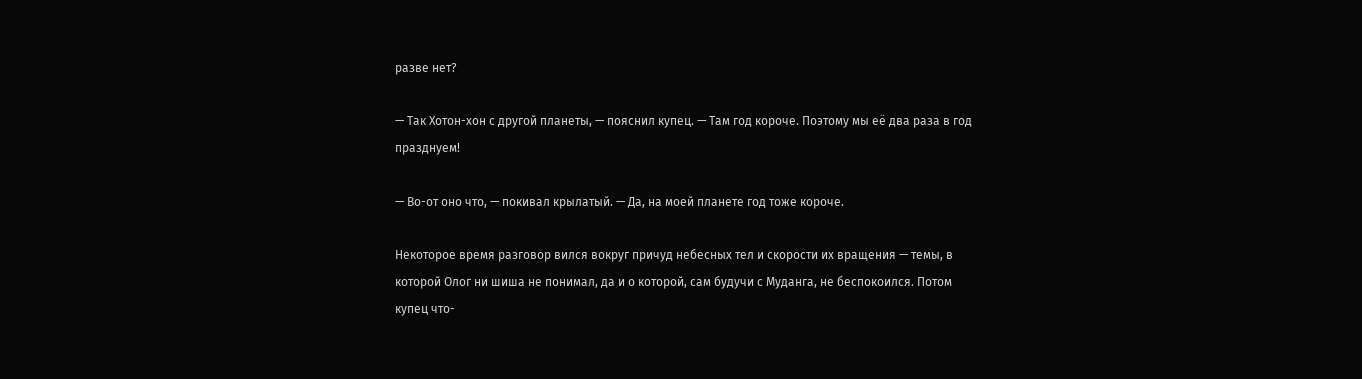разве нет?

— Так Хотон-хон с другой планеты, — пояснил купец. — Там год короче. Поэтому мы её два раза в год празднуем!

— Во-от оно что, — покивал крылатый. — Да, на моей планете год тоже короче.

Некоторое время разговор вился вокруг причуд небесных тел и скорости их вращения — темы, в которой Олог ни шиша не понимал, да и о которой, сам будучи с Муданга, не беспокоился. Потом купец что-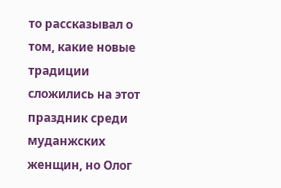то рассказывал о том, какие новые традиции сложились на этот праздник среди муданжских женщин, но Олог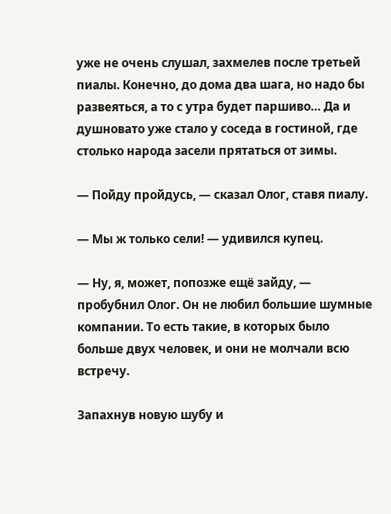уже не очень слушал, захмелев после третьей пиалы. Конечно, до дома два шага, но надо бы развеяться, а то с утра будет паршиво… Да и душновато уже стало у соседа в гостиной, где столько народа засели прятаться от зимы.

— Пойду пройдусь, — сказал Олог, ставя пиалу.

— Мы ж только сели! — удивился купец.

— Ну, я, может, попозже ещё зайду, — пробубнил Олог. Он не любил большие шумные компании. То есть такие, в которых было больше двух человек, и они не молчали всю встречу.

Запахнув новую шубу и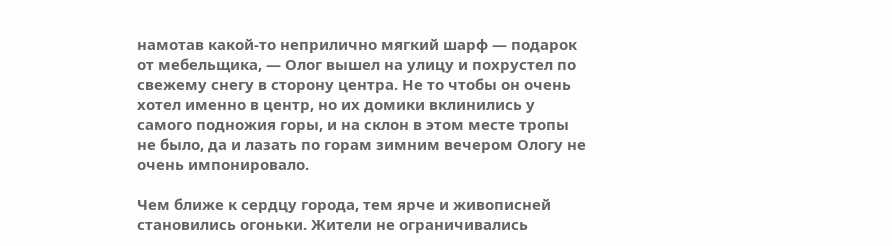намотав какой-то неприлично мягкий шарф — подарок от мебельщика, — Олог вышел на улицу и похрустел по свежему снегу в сторону центра. Не то чтобы он очень хотел именно в центр, но их домики вклинились у самого подножия горы, и на склон в этом месте тропы не было, да и лазать по горам зимним вечером Ологу не очень импонировало.

Чем ближе к сердцу города, тем ярче и живописней становились огоньки. Жители не ограничивались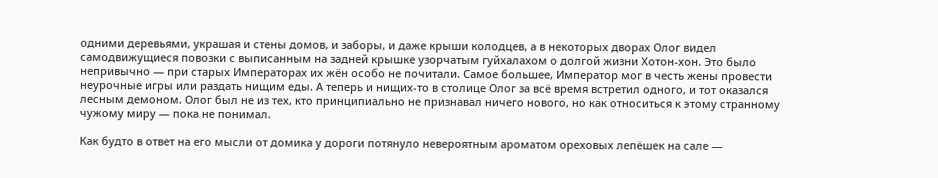одними деревьями, украшая и стены домов, и заборы, и даже крыши колодцев, а в некоторых дворах Олог видел самодвижущиеся повозки с выписанным на задней крышке узорчатым гуйхалахом о долгой жизни Хотон-хон. Это было непривычно — при старых Императорах их жён особо не почитали. Самое большее, Император мог в честь жены провести неурочные игры или раздать нищим еды. А теперь и нищих-то в столице Олог за всё время встретил одного, и тот оказался лесным демоном. Олог был не из тех, кто принципиально не признавал ничего нового, но как относиться к этому странному чужому миру — пока не понимал.

Как будто в ответ на его мысли от домика у дороги потянуло невероятным ароматом ореховых лепёшек на сале —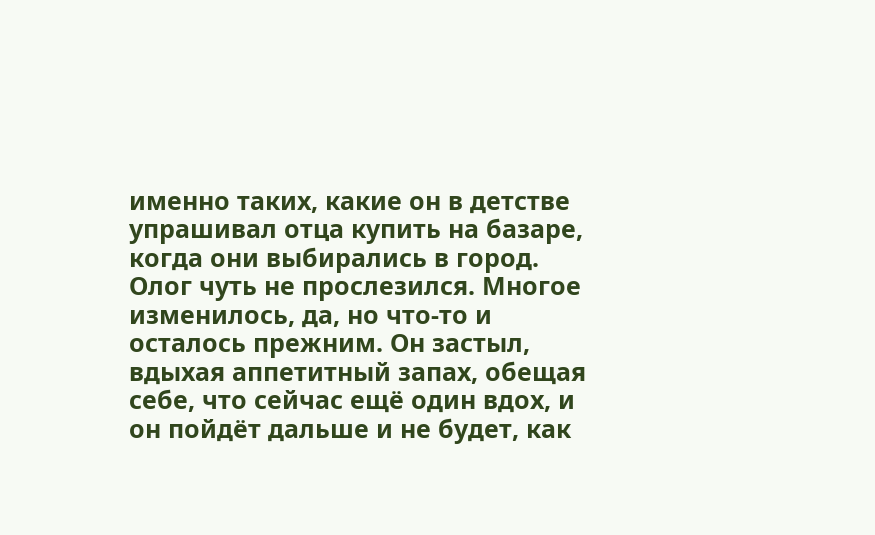именно таких, какие он в детстве упрашивал отца купить на базаре, когда они выбирались в город. Олог чуть не прослезился. Многое изменилось, да, но что-то и осталось прежним. Он застыл, вдыхая аппетитный запах, обещая себе, что сейчас ещё один вдох, и он пойдёт дальше и не будет, как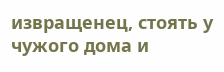извращенец, стоять у чужого дома и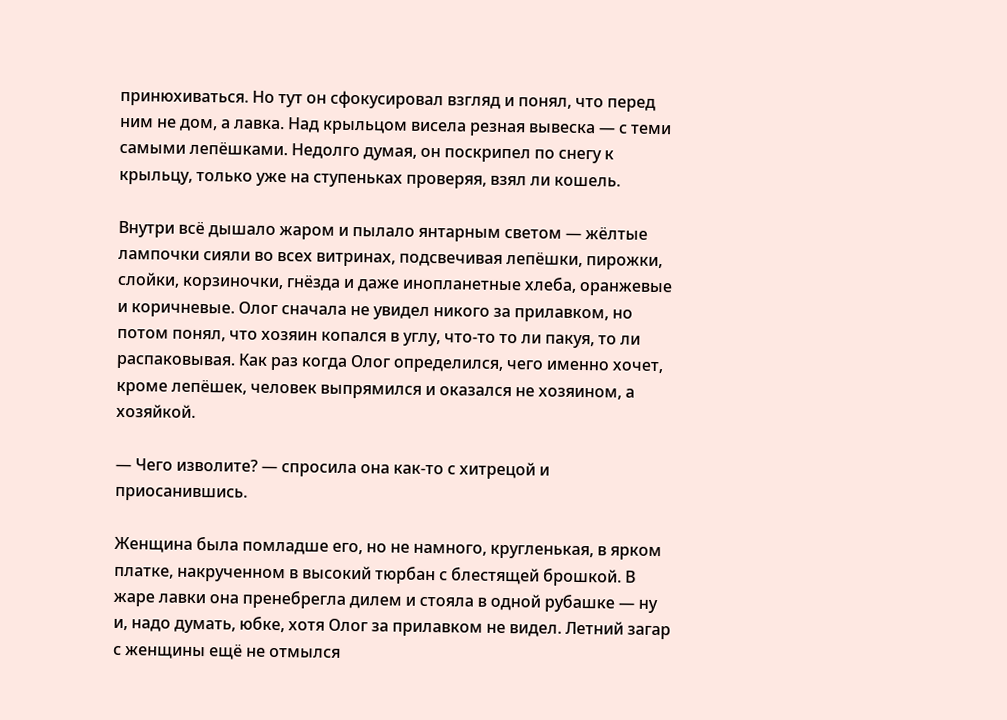принюхиваться. Но тут он сфокусировал взгляд и понял, что перед ним не дом, а лавка. Над крыльцом висела резная вывеска — с теми самыми лепёшками. Недолго думая, он поскрипел по снегу к крыльцу, только уже на ступеньках проверяя, взял ли кошель.

Внутри всё дышало жаром и пылало янтарным светом — жёлтые лампочки сияли во всех витринах, подсвечивая лепёшки, пирожки, слойки, корзиночки, гнёзда и даже инопланетные хлеба, оранжевые и коричневые. Олог сначала не увидел никого за прилавком, но потом понял, что хозяин копался в углу, что-то то ли пакуя, то ли распаковывая. Как раз когда Олог определился, чего именно хочет, кроме лепёшек, человек выпрямился и оказался не хозяином, а хозяйкой.

— Чего изволите? — спросила она как-то с хитрецой и приосанившись.

Женщина была помладше его, но не намного, кругленькая, в ярком платке, накрученном в высокий тюрбан с блестящей брошкой. В жаре лавки она пренебрегла дилем и стояла в одной рубашке — ну и, надо думать, юбке, хотя Олог за прилавком не видел. Летний загар с женщины ещё не отмылся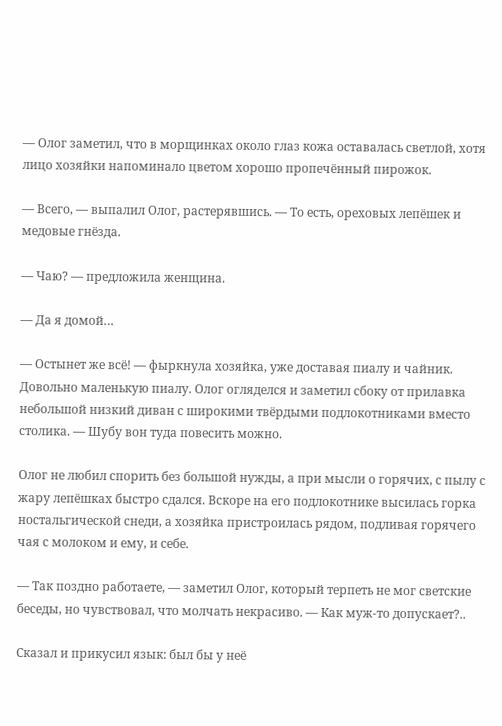— Олог заметил, что в морщинках около глаз кожа оставалась светлой, хотя лицо хозяйки напоминало цветом хорошо пропечённый пирожок.

— Всего, — выпалил Олог, растерявшись. — То есть, ореховых лепёшек и медовые гнёзда.

— Чаю? — предложила женщина.

— Да я домой…

— Остынет же всё! — фыркнула хозяйка, уже доставая пиалу и чайник. Довольно маленькую пиалу. Олог огляделся и заметил сбоку от прилавка небольшой низкий диван с широкими твёрдыми подлокотниками вместо столика. — Шубу вон туда повесить можно.

Олог не любил спорить без большой нужды, а при мысли о горячих, с пылу с жару лепёшках быстро сдался. Вскоре на его подлокотнике высилась горка ностальгической снеди, а хозяйка пристроилась рядом, подливая горячего чая с молоком и ему, и себе.

— Так поздно работаете, — заметил Олог, который терпеть не мог светские беседы, но чувствовал, что молчать некрасиво. — Как муж-то допускает?..

Сказал и прикусил язык: был бы у неё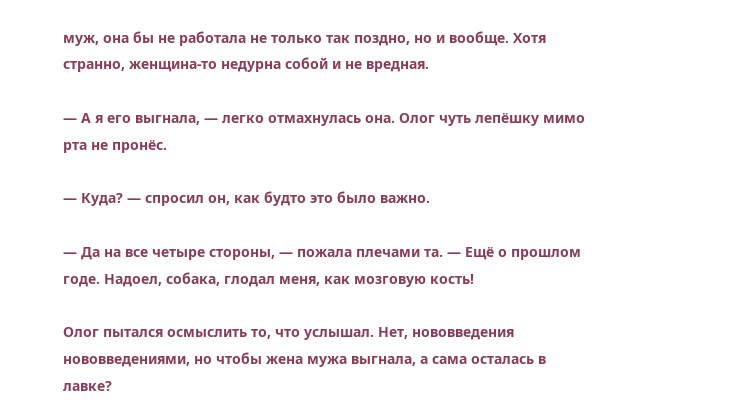муж, она бы не работала не только так поздно, но и вообще. Хотя странно, женщина-то недурна собой и не вредная.

— А я его выгнала, — легко отмахнулась она. Олог чуть лепёшку мимо рта не пронёс.

— Куда? — спросил он, как будто это было важно.

— Да на все четыре стороны, — пожала плечами та. — Ещё о прошлом годе. Надоел, собака, глодал меня, как мозговую кость!

Олог пытался осмыслить то, что услышал. Нет, нововведения нововведениями, но чтобы жена мужа выгнала, а сама осталась в лавке?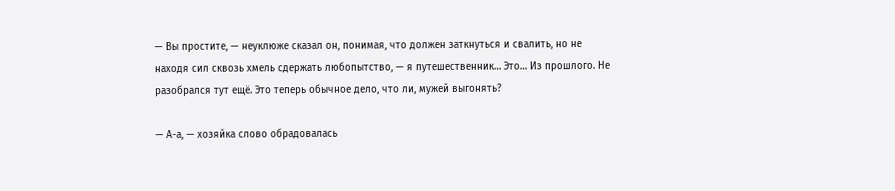— Вы простите, — неуклюже сказал он, понимая, что должен заткнуться и свалить, но не находя сил сквозь хмель сдержать любопытство, — я путешественник… Это… Из прошлого. Не разобрался тут ещё. Это теперь обычное дело, что ли, мужей выгонять?

— А-а, — хозяйка слово обрадовалась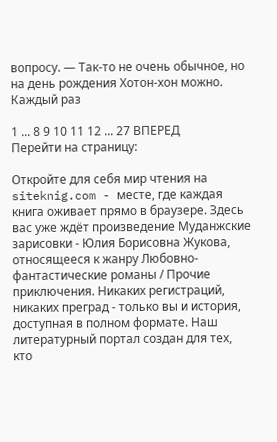вопросу. — Так-то не очень обычное, но на день рождения Хотон-хон можно. Каждый раз

1 ... 8 9 10 11 12 ... 27 ВПЕРЕД
Перейти на страницу:

Откройте для себя мир чтения на siteknig.com - месте, где каждая книга оживает прямо в браузере. Здесь вас уже ждёт произведение Муданжские зарисовки - Юлия Борисовна Жукова, относящееся к жанру Любовно-фантастические романы / Прочие приключения. Никаких регистраций, никаких преград - только вы и история, доступная в полном формате. Наш литературный портал создан для тех, кто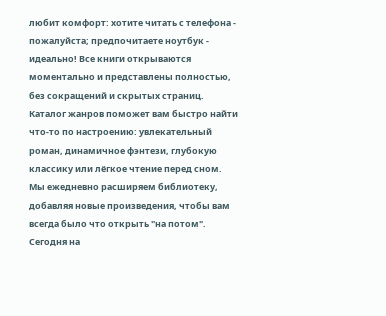любит комфорт: хотите читать с телефона - пожалуйста; предпочитаете ноутбук - идеально! Все книги открываются моментально и представлены полностью, без сокращений и скрытых страниц. Каталог жанров поможет вам быстро найти что-то по настроению: увлекательный роман, динамичное фэнтези, глубокую классику или лёгкое чтение перед сном. Мы ежедневно расширяем библиотеку, добавляя новые произведения, чтобы вам всегда было что открыть "на потом". Сегодня на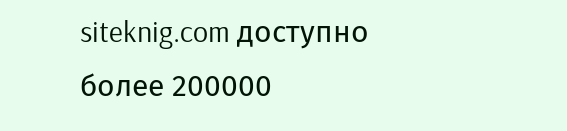siteknig.com доступно более 200000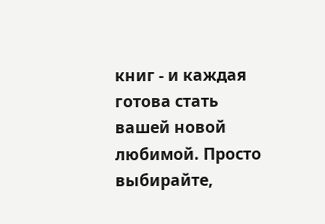книг - и каждая готова стать вашей новой любимой. Просто выбирайте,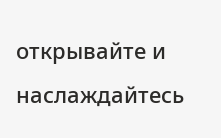открывайте и наслаждайтесь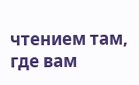чтением там, где вам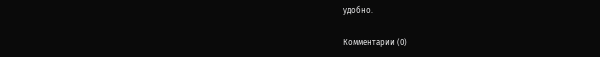удобно.

Комментарии (0)